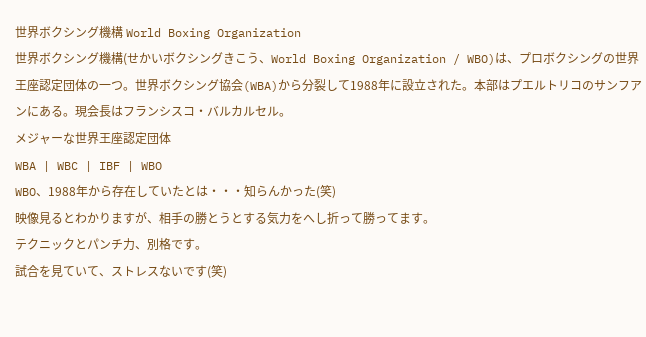世界ボクシング機構 World Boxing Organization
世界ボクシング機構(せかいボクシングきこう、World Boxing Organization / WBO)は、プロボクシングの世界王座認定団体の一つ。世界ボクシング協会(WBA)から分裂して1988年に設立された。本部はプエルトリコのサンフアンにある。現会長はフランシスコ・バルカルセル。
メジャーな世界王座認定団体
WBA | WBC | IBF | WBO
WBO、1988年から存在していたとは・・・知らんかった(笑)
映像見るとわかりますが、相手の勝とうとする気力をへし折って勝ってます。
テクニックとパンチ力、別格です。
試合を見ていて、ストレスないです(笑)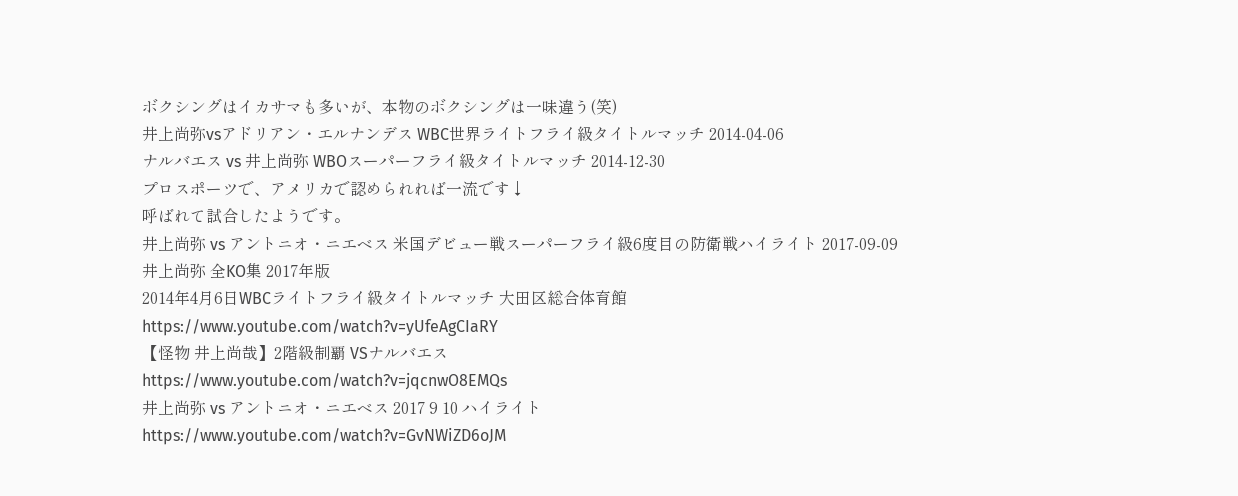ボクシングはイカサマも多いが、本物のボクシングは一味違う(笑)
井上尚弥vsアドリアン・エルナンデス WBC世界ライトフライ級タイトルマッチ 2014-04-06
ナルバエス vs 井上尚弥 WBOスーパーフライ級タイトルマッチ 2014-12-30
プロスポーツで、アメリカで認められれば一流です↓
呼ばれて試合したようです。
井上尚弥 vs アントニオ・ニエベス 米国デビュー戦スーパーフライ級6度目の防衛戦ハイライト 2017-09-09
井上尚弥 全KO集 2017年版
2014年4月6日WBCライトフライ級タイトルマッチ 大田区総合体育館
https://www.youtube.com/watch?v=yUfeAgCIaRY
【怪物 井上尚哉】2階級制覇 VSナルバエス
https://www.youtube.com/watch?v=jqcnwO8EMQs
井上尚弥 vs アントニオ・ニエベス 2017 9 10 ハイライト
https://www.youtube.com/watch?v=GvNWiZD6oJM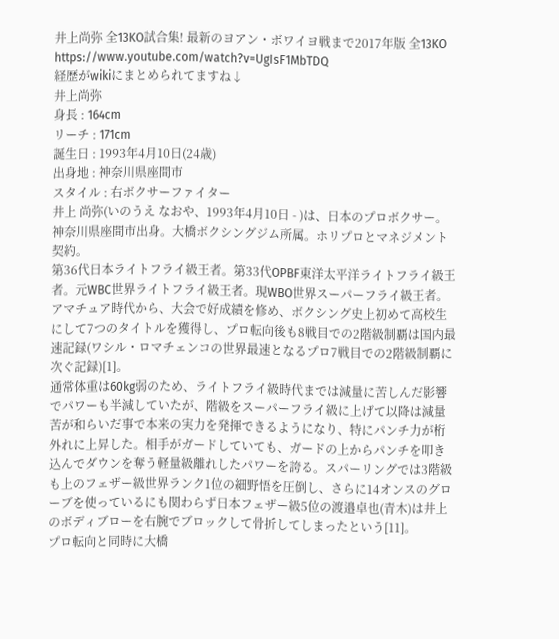井上尚弥 全13KO試合集! 最新のヨアン・ボワイヨ戦まで2017年版 全13KO
https://www.youtube.com/watch?v=UgIsF1MbTDQ
経歴がwikiにまとめられてますね↓
井上尚弥
身長 : 164cm
リーチ : 171cm
誕生日 : 1993年4月10日(24歳)
出身地 : 神奈川県座間市
スタイル : 右ボクサーファイター
井上 尚弥(いのうえ なおや、1993年4月10日 - )は、日本のプロボクサー。神奈川県座間市出身。大橋ボクシングジム所属。ホリプロとマネジメント契約。
第36代日本ライトフライ級王者。第33代OPBF東洋太平洋ライトフライ級王者。元WBC世界ライトフライ級王者。現WBO世界スーパーフライ級王者。アマチュア時代から、大会で好成績を修め、ボクシング史上初めて高校生にして7つのタイトルを獲得し、プロ転向後も8戦目での2階級制覇は国内最速記録(ワシル・ロマチェンコの世界最速となるプロ7戦目での2階級制覇に次ぐ記録)[1]。
通常体重は60kg弱のため、ライトフライ級時代までは減量に苦しんだ影響でパワーも半減していたが、階級をスーパーフライ級に上げて以降は減量苦が和らいだ事で本来の実力を発揮できるようになり、特にパンチ力が桁外れに上昇した。相手がガードしていても、ガードの上からパンチを叩き込んでダウンを奪う軽量級離れしたパワーを誇る。スパーリングでは3階級も上のフェザー級世界ランク1位の細野悟を圧倒し、さらに14オンスのグローブを使っているにも関わらず日本フェザー級5位の渡邉卓也(青木)は井上のボディブローを右腕でブロックして骨折してしまったという[11]。
プロ転向と同時に大橋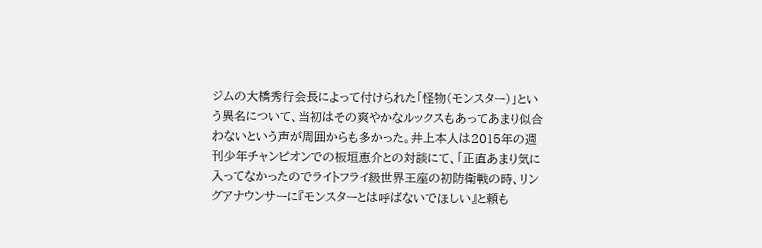ジムの大橋秀行会長によって付けられた「怪物(モンスター)」という異名について、当初はその爽やかなルックスもあってあまり似合わないという声が周囲からも多かった。井上本人は2015年の週刊少年チャンピオンでの板垣恵介との対談にて、「正直あまり気に入ってなかったのでライトフライ級世界王座の初防衛戦の時、リングアナウンサーに『モンスターとは呼ばないでほしい』と頼も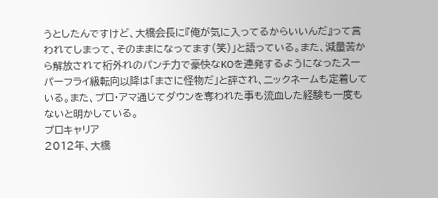うとしたんですけど、大橋会長に『俺が気に入ってるからいいんだ』って言われてしまって、そのままになってます(笑)」と語っている。また、減量苦から解放されて桁外れのパンチ力で豪快なKOを連発するようになったスーパーフライ級転向以降は「まさに怪物だ」と評され、ニックネームも定着している。また、プロ・アマ通じてダウンを奪われた事も流血した経験も一度もないと明かしている。
プロキャリア
2012年、大橋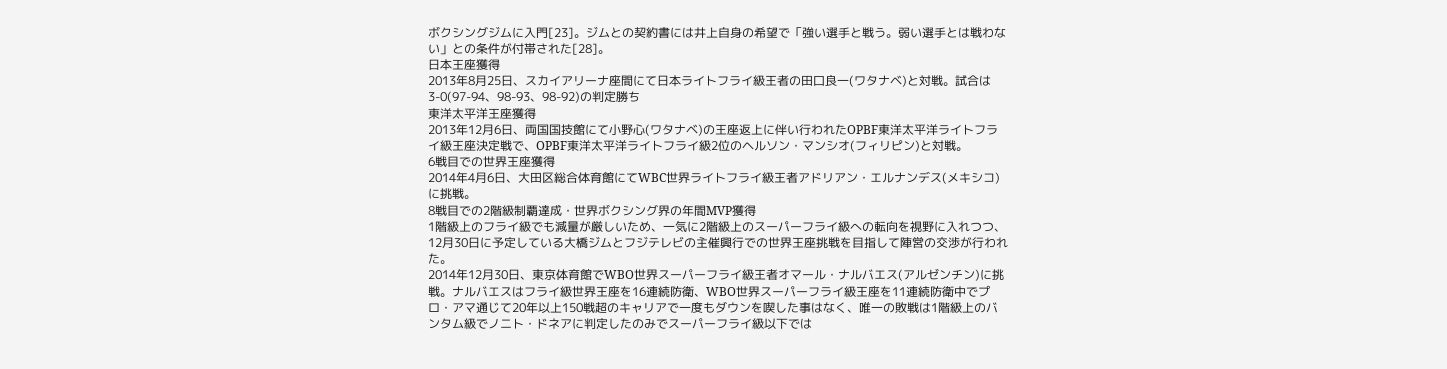ボクシングジムに入門[23]。ジムとの契約書には井上自身の希望で「強い選手と戦う。弱い選手とは戦わない」との条件が付帯された[28]。
日本王座獲得
2013年8月25日、スカイアリーナ座間にて日本ライトフライ級王者の田口良一(ワタナベ)と対戦。試合は3-0(97-94、98-93、98-92)の判定勝ち
東洋太平洋王座獲得
2013年12月6日、両国国技館にて小野心(ワタナベ)の王座返上に伴い行われたOPBF東洋太平洋ライトフライ級王座決定戦で、OPBF東洋太平洋ライトフライ級2位のヘルソン・マンシオ(フィリピン)と対戦。
6戦目での世界王座獲得
2014年4月6日、大田区総合体育館にてWBC世界ライトフライ級王者アドリアン・エルナンデス(メキシコ)に挑戦。
8戦目での2階級制覇達成・世界ボクシング界の年間MVP獲得
1階級上のフライ級でも減量が厳しいため、一気に2階級上のスーパーフライ級への転向を視野に入れつつ、12月30日に予定している大橋ジムとフジテレビの主催興行での世界王座挑戦を目指して陣営の交渉が行われた。
2014年12月30日、東京体育館でWBO世界スーパーフライ級王者オマール・ナルバエス(アルゼンチン)に挑戦。ナルバエスはフライ級世界王座を16連続防衛、WBO世界スーパーフライ級王座を11連続防衛中でプロ・アマ通じて20年以上150戦超のキャリアで一度もダウンを喫した事はなく、唯一の敗戦は1階級上のバンタム級でノニト・ドネアに判定したのみでスーパーフライ級以下では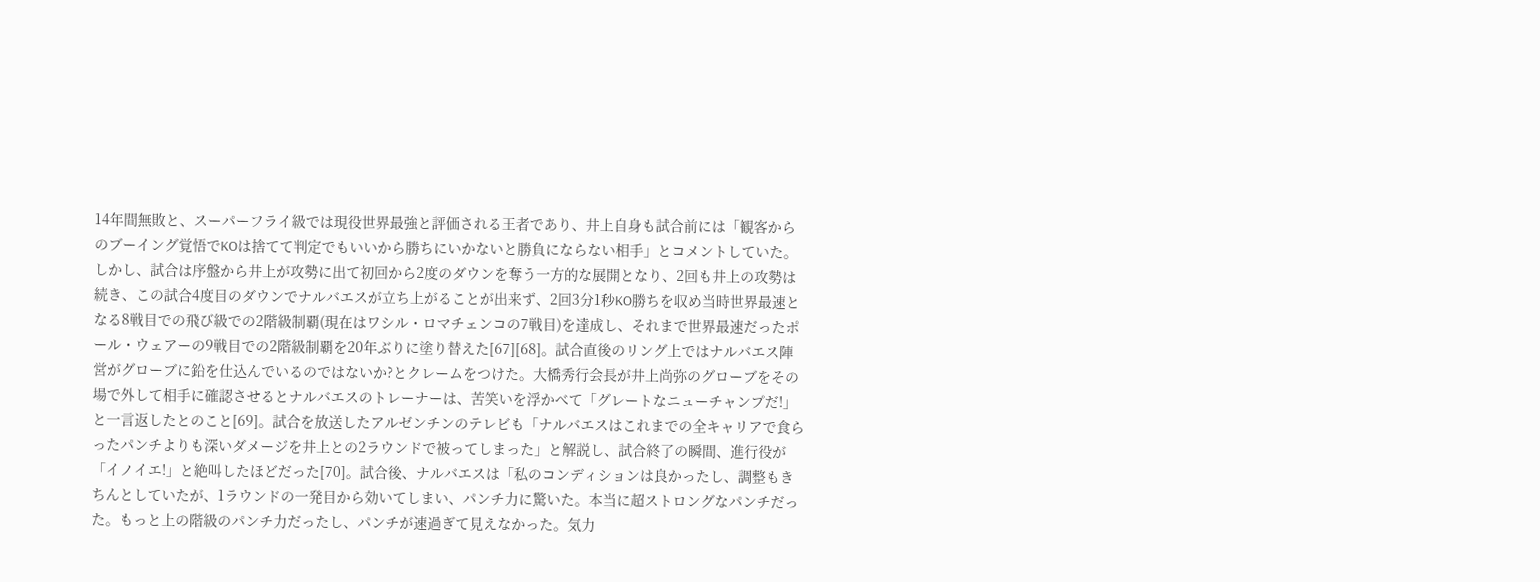14年間無敗と、スーパーフライ級では現役世界最強と評価される王者であり、井上自身も試合前には「観客からのブーイング覚悟でKOは捨てて判定でもいいから勝ちにいかないと勝負にならない相手」とコメントしていた。しかし、試合は序盤から井上が攻勢に出て初回から2度のダウンを奪う一方的な展開となり、2回も井上の攻勢は続き、この試合4度目のダウンでナルバエスが立ち上がることが出来ず、2回3分1秒KO勝ちを収め当時世界最速となる8戦目での飛び級での2階級制覇(現在はワシル・ロマチェンコの7戦目)を達成し、それまで世界最速だったポール・ウェアーの9戦目での2階級制覇を20年ぶりに塗り替えた[67][68]。試合直後のリング上ではナルバエス陣営がグローブに鉛を仕込んでいるのではないか?とクレームをつけた。大橋秀行会長が井上尚弥のグローブをその場で外して相手に確認させるとナルバエスのトレーナーは、苦笑いを浮かべて「グレートなニューチャンプだ!」と一言返したとのこと[69]。試合を放送したアルゼンチンのテレビも「ナルバエスはこれまでの全キャリアで食らったパンチよりも深いダメージを井上との2ラウンドで被ってしまった」と解説し、試合終了の瞬間、進行役が「イノイエ!」と絶叫したほどだった[70]。試合後、ナルバエスは「私のコンディションは良かったし、調整もきちんとしていたが、1ラウンドの一発目から効いてしまい、パンチ力に驚いた。本当に超ストロングなパンチだった。もっと上の階級のパンチ力だったし、パンチが速過ぎて見えなかった。気力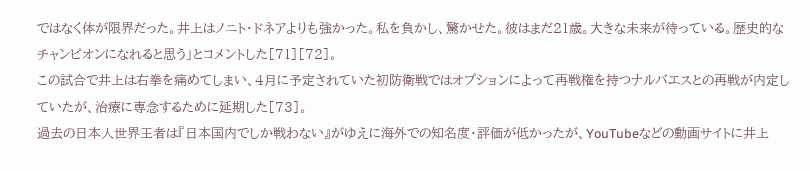ではなく体が限界だった。井上はノニト・ドネアよりも強かった。私を負かし、驚かせた。彼はまだ21歳。大きな未来が待っている。歴史的なチャンピオンになれると思う」とコメントした[71][72]。
この試合で井上は右拳を痛めてしまい、4月に予定されていた初防衛戦ではオプションによって再戦権を持つナルバエスとの再戦が内定していたが、治療に専念するために延期した[73]。
過去の日本人世界王者は『日本国内でしか戦わない』がゆえに海外での知名度・評価が低かったが、YouTubeなどの動画サイトに井上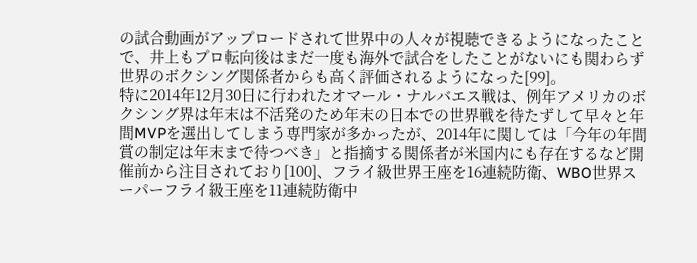の試合動画がアップロードされて世界中の人々が視聴できるようになったことで、井上もプロ転向後はまだ一度も海外で試合をしたことがないにも関わらず世界のボクシング関係者からも高く評価されるようになった[99]。
特に2014年12月30日に行われたオマール・ナルバエス戦は、例年アメリカのボクシング界は年末は不活発のため年末の日本での世界戦を待たずして早々と年間MVPを選出してしまう専門家が多かったが、2014年に関しては「今年の年間賞の制定は年末まで待つべき」と指摘する関係者が米国内にも存在するなど開催前から注目されており[100]、フライ級世界王座を16連続防衛、WBO世界スーパーフライ級王座を11連続防衛中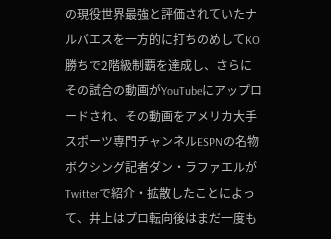の現役世界最強と評価されていたナルバエスを一方的に打ちのめしてKO勝ちで2階級制覇を達成し、さらにその試合の動画がYouTubeにアップロードされ、その動画をアメリカ大手スポーツ専門チャンネルESPNの名物ボクシング記者ダン・ラファエルがTwitterで紹介・拡散したことによって、井上はプロ転向後はまだ一度も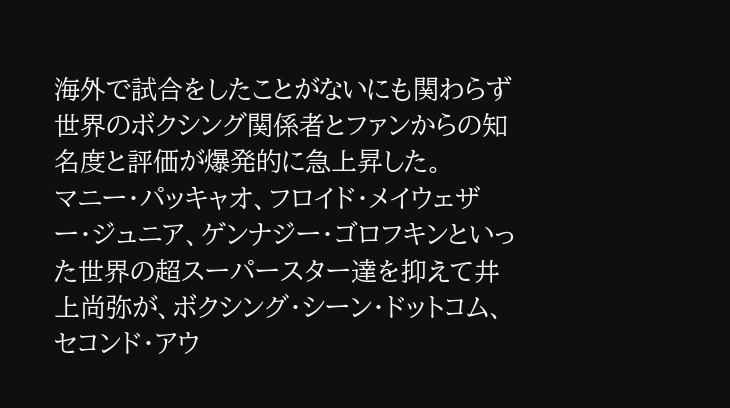海外で試合をしたことがないにも関わらず世界のボクシング関係者とファンからの知名度と評価が爆発的に急上昇した。
マニー・パッキャオ、フロイド・メイウェザー・ジュニア、ゲンナジー・ゴロフキンといった世界の超スーパースター達を抑えて井上尚弥が、ボクシング・シーン・ドットコム、セコンド・アウ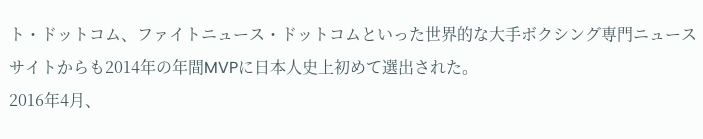ト・ドットコム、ファイトニュース・ドットコムといった世界的な大手ボクシング専門ニュースサイトからも2014年の年間MVPに日本人史上初めて選出された。
2016年4月、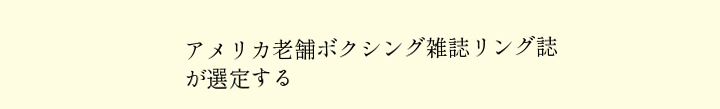アメリカ老舗ボクシング雑誌リング誌が選定する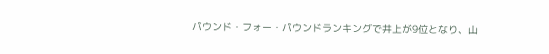パウンド・フォー・パウンドランキングで井上が9位となり、山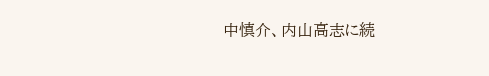中慎介、内山高志に続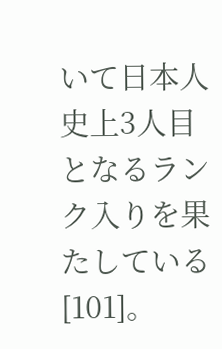いて日本人史上3人目となるランク入りを果たしている[101]。